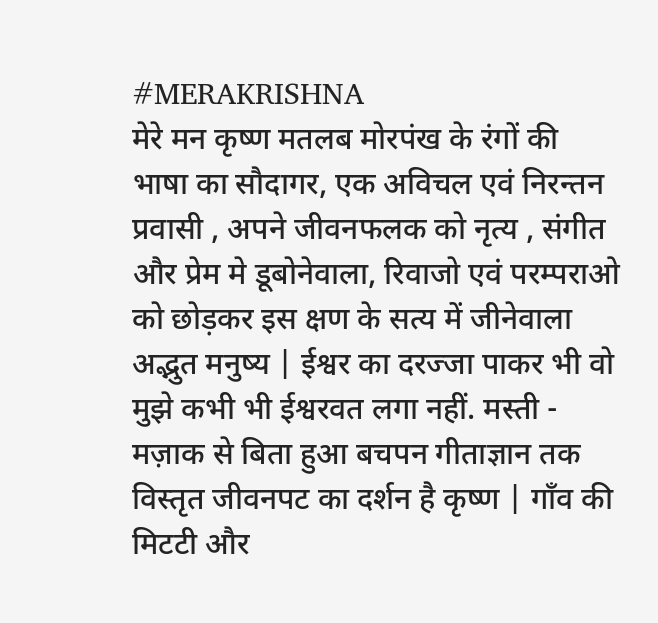#MERAKRISHNA
मेरे मन कृष्ण मतलब मोरपंख के रंगों की भाषा का सौदागर, एक अविचल एवं निरन्तन प्रवासी , अपने जीवनफलक को नृत्य , संगीत और प्रेम मे डूबोनेवाला, रिवाजो एवं परम्पराओ को छोड़कर इस क्षण के सत्य में जीनेवाला अद्भुत मनुष्य | ईश्वर का दरज्जा पाकर भी वो मुझे कभी भी ईश्वरवत लगा नहीं. मस्ती - मज़ाक से बिता हुआ बचपन गीताज्ञान तक विस्तृत जीवनपट का दर्शन है कृष्ण | गाँव की मिटटी और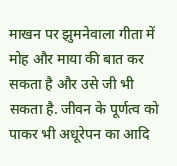माखन पर झुमनेवाला गीता में मोह और माया की बात कर सकता है और उसे जी भी सकता है. जीवन के पूर्णत्व को पाकर भी अधूरेपन का आदि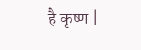है कृष्ण |